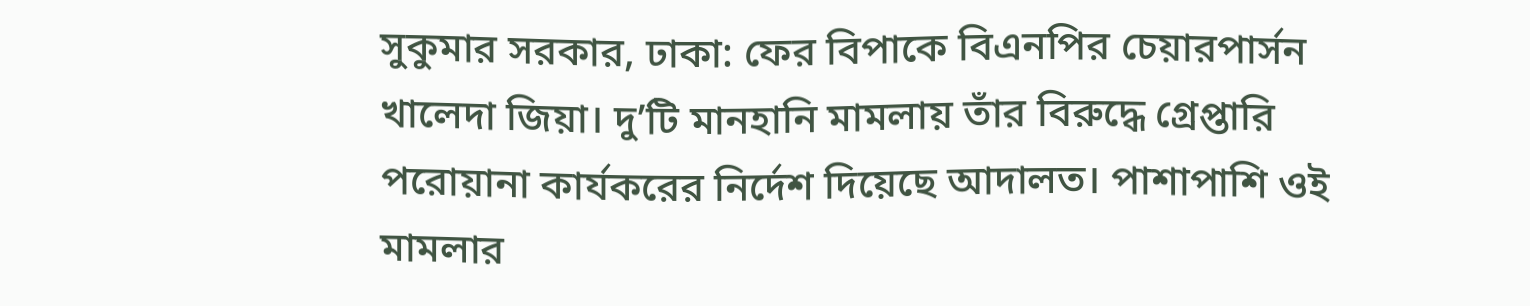সুকুমার সরকার, ঢাকা: ফের বিপাকে বিএনপির চেয়ারপার্সন খালেদা জিয়া। দু’টি মানহানি মামলায় তাঁর বিরুদ্ধে গ্রেপ্তারি পরোয়ানা কার্যকরের নির্দেশ দিয়েছে আদালত। পাশাপাশি ওই মামলার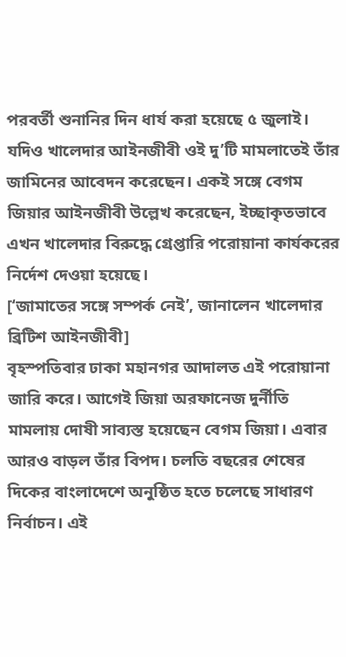পরবর্তী শুনানির দিন ধার্য করা হয়েছে ৫ জুলাই। যদিও খালেদার আইনজীবী ওই দু’টি মামলাতেই তাঁর জামিনের আবেদন করেছেন। একই সঙ্গে বেগম জিয়ার আইনজীবী উল্লেখ করেছেন, ইচ্ছাকৃতভাবে এখন খালেদার বিরুদ্ধে গ্রেপ্তারি পরোয়ানা কার্যকরের নির্দেশ দেওয়া হয়েছে।
[‘জামাতের সঙ্গে সম্পর্ক নেই’, জানালেন খালেদার ব্রিটিশ আইনজীবী]
বৃহস্পতিবার ঢাকা মহানগর আদালত এই পরোয়ানা জারি করে। আগেই জিয়া অরফানেজ দুর্নীতি মামলায় দোষী সাব্যস্ত হয়েছেন বেগম জিয়া। এবার আরও বাড়ল তাঁর বিপদ। চলতি বছরের শেষের দিকের বাংলাদেশে অনুষ্ঠিত হতে চলেছে সাধারণ নির্বাচন। এই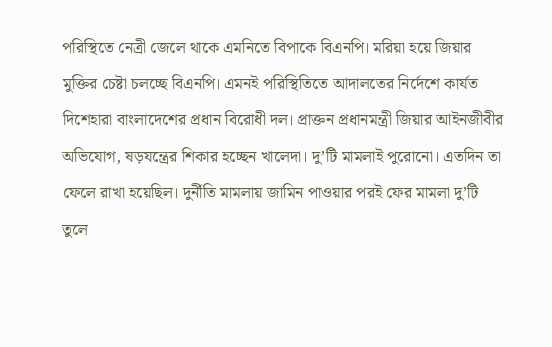পরিস্থিতে নেত্রী জেলে থাকে এমনিতে বিপাকে বিএনপি। মরিয়া হয়ে জিয়ার মুক্তির চেষ্টা চলচ্ছে বিএনপি। এমনই পরিস্থিতিতে আদালতের নির্দেশে কার্যত দিশেহারা বাংলাদেশের প্রধান বিরোধী দল। প্রাক্তন প্রধানমন্ত্রী জিয়ার আইনজীবীর অভিযোগ, ষড়যন্ত্রের শিকার হচ্ছেন খালেদা। দু’টি মামলাই পুরোনো। এতদিন তা ফেলে রাখা হয়েছিল। দুর্নীতি মামলায় জামিন পাওয়ার পরই ফের মামলা দু’টি তুলে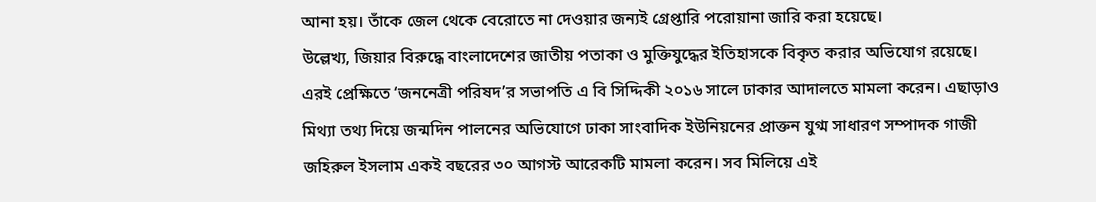আনা হয়। তাঁকে জেল থেকে বেরোতে না দেওয়ার জন্যই গ্রেপ্তারি পরোয়ানা জারি করা হয়েছে।
উল্লেখ্য, জিয়ার বিরুদ্ধে বাংলাদেশের জাতীয় পতাকা ও মুক্তিযুদ্ধের ইতিহাসকে বিকৃত করার অভিযোগ রয়েছে। এরই প্রেক্ষিতে ‘জননেত্রী পরিষদ’র সভাপতি এ বি সিদ্দিকী ২০১৬ সালে ঢাকার আদালতে মামলা করেন। এছাড়াও মিথ্যা তথ্য দিয়ে জন্মদিন পালনের অভিযোগে ঢাকা সাংবাদিক ইউনিয়নের প্রাক্তন যুগ্ম সাধারণ সম্পাদক গাজী জহিরুল ইসলাম একই বছরের ৩০ আগস্ট আরেকটি মামলা করেন। সব মিলিয়ে এই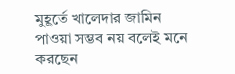মুহূর্তে খালেদার জামিন পাওয়া সম্ভব নয় বলেই মনে করছেন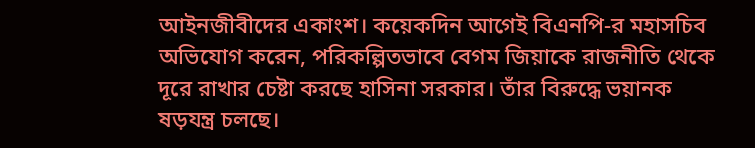আইনজীবীদের একাংশ। কয়েকদিন আগেই বিএনপি-র মহাসচিব অভিযোগ করেন, পরিকল্পিতভাবে বেগম জিয়াকে রাজনীতি থেকে দূরে রাখার চেষ্টা করছে হাসিনা সরকার। তাঁর বিরুদ্ধে ভয়ানক ষড়যন্ত্র চলছে।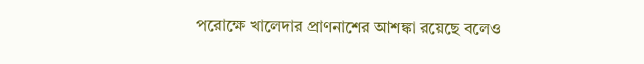পরোক্ষে খালেদার প্রাণনাশের আশঙ্কা রয়েছে বলেও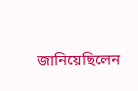জানিয়েছিলেন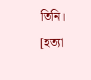তিনি।
[হত্যা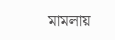মামলায়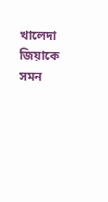খালেদা জিয়াকে সমন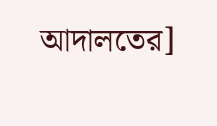আদালতের]